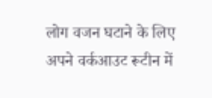लोग वजन घटाने के लिए अपने वर्कआउट रूटीन में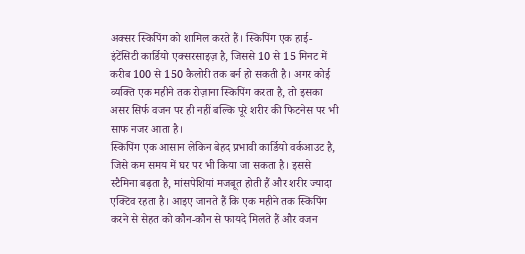अक्सर स्किपिंग को शामिल करते हैं। स्किपिंग एक हाई-इंटेंसिटी कार्डियो एक्सरसाइज़ है, जिससे 10 से 15 मिनट में करीब 100 से 150 कैलोरी तक बर्न हो सकती है। अगर कोई व्यक्ति एक महीने तक रोज़ाना स्किपिंग करता है, तो इसका असर सिर्फ वजन पर ही नहीं बल्कि पूरे शरीर की फिटनेस पर भी साफ नजर आता है।
स्किपिंग एक आसान लेकिन बेहद प्रभावी कार्डियो वर्कआउट है, जिसे कम समय में घर पर भी किया जा सकता है। इससे स्टैमिना बढ़ता है, मांसपेशियां मजबूत होती हैं और शरीर ज्यादा एक्टिव रहता है। आइए जानते हैं कि एक महीने तक स्किपिंग करने से सेहत को कौन-कौन से फायदे मिलते हैं और वजन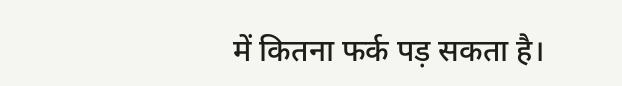में कितना फर्क पड़ सकता है।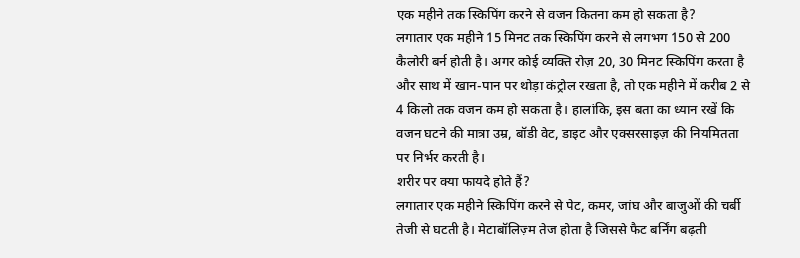एक महीने तक स्किपिंग करने से वजन कितना कम हो सकता है?
लगातार एक महीने 15 मिनट तक स्किपिंग करने से लगभग 150 से 200 कैलोरी बर्न होती है। अगर कोई व्यक्ति रोज़ 20, 30 मिनट स्किपिंग करता है और साथ में खान-पान पर थोड़ा कंट्रोल रखता है, तो एक महीने में करीब 2 से 4 किलो तक वजन कम हो सकता है। हालांकि, इस बता का ध्यान रखें कि वजन घटने की मात्रा उम्र, बॉडी वेट, डाइट और एक्सरसाइज़ की नियमितता पर निर्भर करती है।
शरीर पर क्या फायदे होते हैं?
लगातार एक महीने स्किपिंग करने से पेट, कमर, जांघ और बाजुओं की चर्बी तेजी से घटती है। मेटाबॉलिज़्म तेज होता है जिससे फैट बर्निंग बढ़ती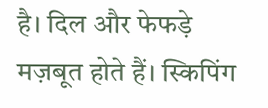है। दिल और फेफड़े मज़बूत होते हैं। स्किपिंग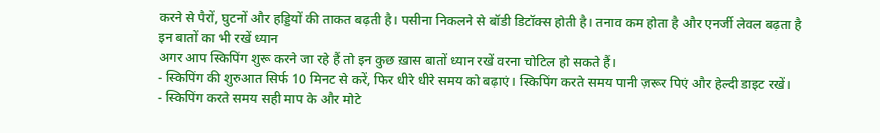करने से पैरों, घुटनों और हड्डियों की ताकत बढ़ती है। पसीना निकलने से बॉडी डिटॉक्स होती है। तनाव कम होता है और एनर्जी लेवल बढ़ता है
इन बातों का भी रखें ध्यान
अगर आप स्किपिंग शुरू करने जा रहे हैं तो इन कुछ ख़ास बातों ध्यान रखें वरना चोटिल हो सकते हैं।
- स्किपिंग की शुरुआत सिर्फ 10 मिनट से करें, फिर धीरे धीरे समय को बढ़ाएं। स्किपिंग करते समय पानी ज़रूर पिएं और हेल्दी डाइट रखें।
- स्किपिंग करते समय सही माप के और मोटे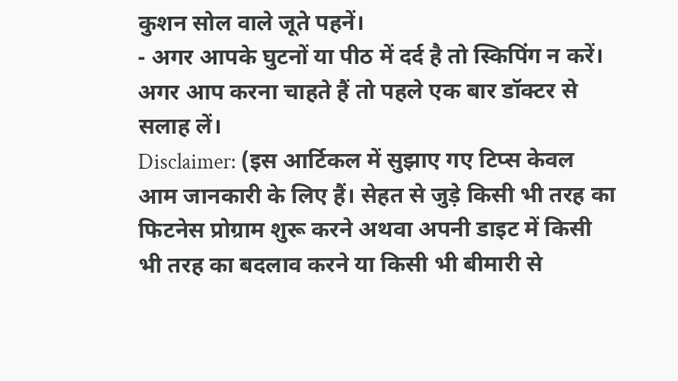कुशन सोल वाले जूते पहनें।
- अगर आपके घुटनों या पीठ में दर्द है तो स्किपिंग न करें। अगर आप करना चाहते हैं तो पहले एक बार डॉक्टर से सलाह लें।
Disclaimer: (इस आर्टिकल में सुझाए गए टिप्स केवल आम जानकारी के लिए हैं। सेहत से जुड़े किसी भी तरह का फिटनेस प्रोग्राम शुरू करने अथवा अपनी डाइट में किसी भी तरह का बदलाव करने या किसी भी बीमारी से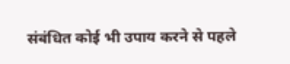संबंधित कोई भी उपाय करने से पहले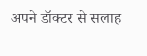अपने डॉक्टर से सलाह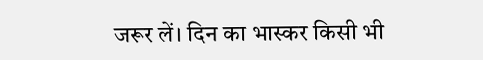जरूर लें। दिन का भास्कर किसी भी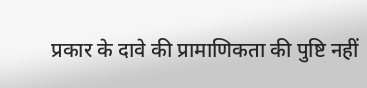प्रकार के दावे की प्रामाणिकता की पुष्टि नहीं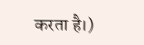करता है।)